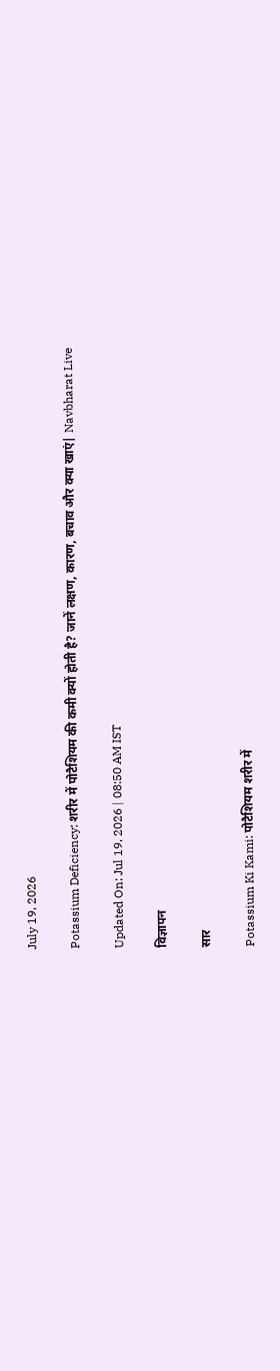July 19, 2026

Potassium Deficiency: शरीर में पोटैशियम की कमी क्यों होती है? जानें लक्षण, कारण, बचाव और क्या खाएं| Navbharat Live

Updated On: Jul 19, 2026 | 08:50 AM IST

विज्ञापन

सार

Potassium Ki Kami: पोटैशियम शरीर में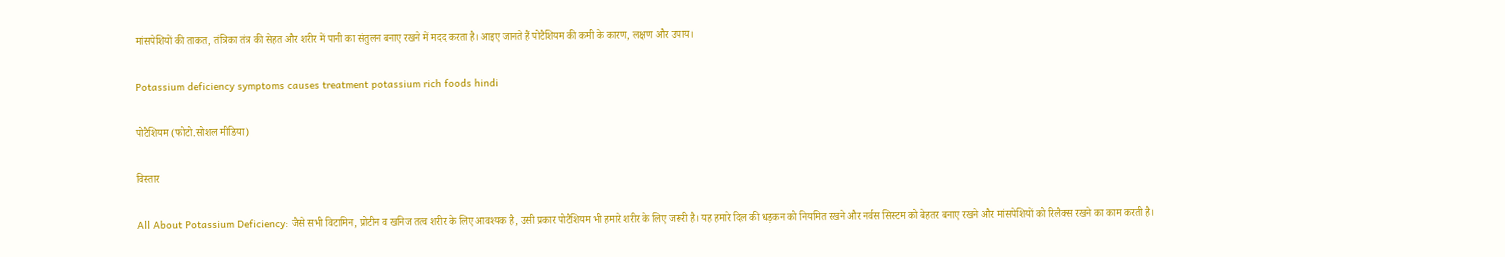मांसपेशियों की ताकत, तंत्रिका तंत्र की सेहत और शरीर में पानी का संतुलन बनाए रखने में मदद करता है। आइए जानते हैं पोटैशियम की कमी के कारण, लक्षण और उपाय।

Potassium deficiency symptoms causes treatment potassium rich foods hindi

पोटैशियम (फोटो.सोशल मीडिया)

विस्तार

All About Potassium Deficiency: जैसे सभी विटामिन, प्रोटीन व खनिज तत्व शरीर के लिए आवश्यक है, उसी प्रकार पोटैशियम भी हमारे शरीर के लिए जरूरी है। यह हमारे दिल की धड़कन को नियमित रखने और नर्वस सिस्टम को बेहतर बनाए रखने और मांसपेशियों को रिलैक्‍स रखने का काम करती है।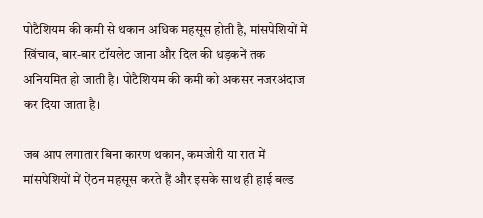पोटैशियम की कमी से थकान अधिक महसूस होती है, मांसपेशियों में खिंचाव, बार-बार टॉयलेट जाना और दिल की धड़कनें तक अनियमित हो जाती है। पोटैशियम की कमी को अकसर नजरअंदाज कर दिया जाता है।

जब आप लगातार बिना कारण थकान, कमजोरी या रात में मांसपेशियों में ऐंठन महसूस करते हैं और इसके साथ ही हाई बल्ड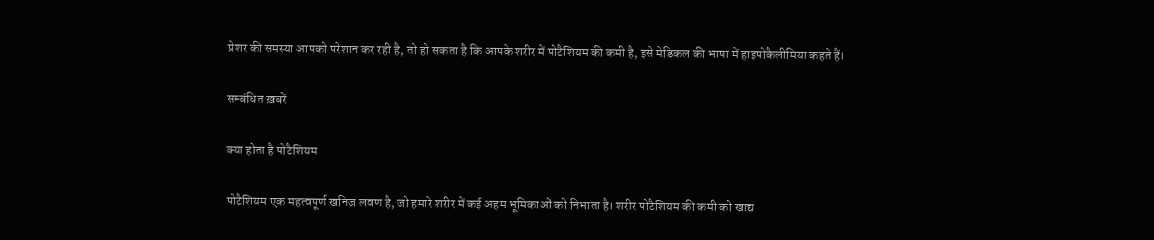प्रेशर की समस्या आपको परेशान कर रही है, तो हो सकता है कि आपके शरीर में पोटैशियम की कमी है, इसे मेडिकल की भाषा में हाइपोकैलीमिया कहते हैं।

सम्बंधित ख़बरें

क्या होता है पोटैशियम

पोटैशियम एक महत्वपूर्ण खनिज लवण है, जो हमारे शरीर में कई अहम भूमिकाओं को निभाता है। शरीर पोटैशियम की कमी को खाद्य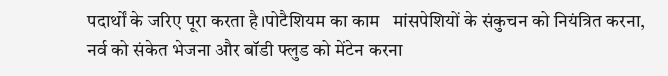पदार्थों के जरिए पूरा करता है।पोटैशियम का काम   मांसपेशियों के संकुचन को नियंत्रित करना, नर्व को संकेत भेजना और बॉडी फ्लुड को मेंटेन करना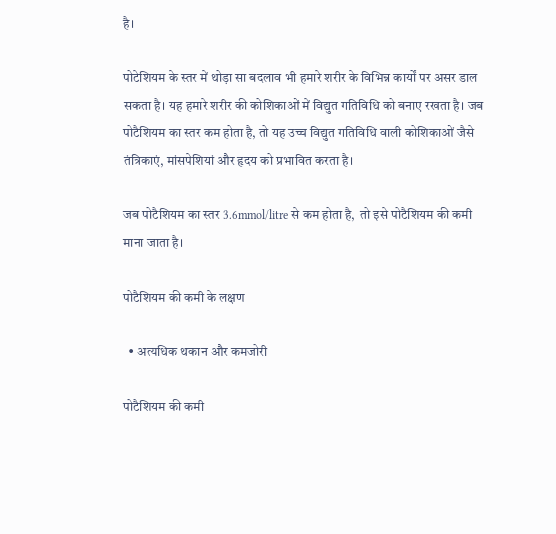है।

पोटेशियम के स्तर में थोड़ा सा बदलाव भी हमारे शरीर के विभिन्न कार्यों पर असर डाल सकता है। यह हमारे शरीर की कोशिकाओं में विद्युत गतिविधि को बनाए रखता है। जब पोटैशियम का स्तर कम होता है, तो यह उच्च विद्युत गतिविधि वाली कोशिकाओं जैसे तंत्रिकाएं, मांसपेशियां और हृदय को प्रभावित करता है।

जब पोटैशियम का स्तर 3.6mmol/litre से कम होता है,  तो इसे पोटैशियम की कमी माना जाता है।

पोटैशियम की कमी के लक्षण

  • अत्यधिक थकान और कमजोरी

पोटैशियम की कमी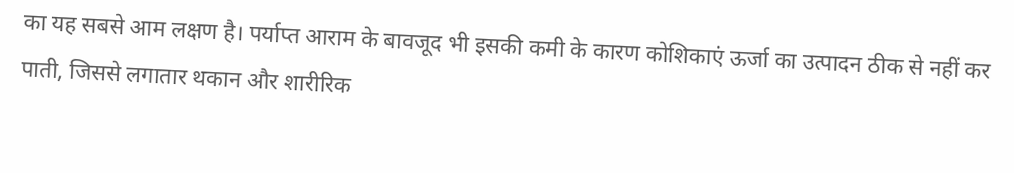का यह सबसे आम लक्षण है। पर्याप्त आराम के बावजूद भी इसकी कमी के कारण कोशिकाएं ऊर्जा का उत्पादन ठीक से नहीं कर पाती, जिससे लगातार थकान और शारीरिक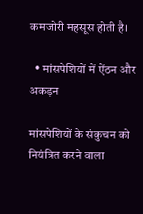कमजोरी महसूस होती है।

  • मांसपेशियों में ऐंठन और अकड़न

मांसपेशियों के संकुचन को नियंत्रित करने वाला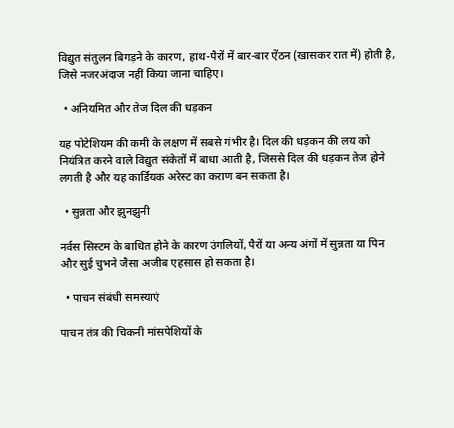विद्युत संतुलन बिगड़ने के कारण, हाथ-पैरों में बार-बार ऐंठन (खासकर रात में) होती है, जिसे नजरअंदाज नहीं किया जाना चाहिए।

  • अनियमित और तेज दिल की धड़कन

यह पोटेशियम की कमी के लक्षण में सबसे गंभीर है। दिल की धड़कन की लय को नियंत्रित करने वाले विद्युत संकेतों में बाधा आती है, जिससे दिल की धड़कन तेज होने लगती है और यह कार्डियक अरेस्ट का कराण बन सकता है।

  • सुन्नता और झुनझुनी

नर्वस सिस्टम के बाधित होने के कारण उंगलियों, पैरों या अन्य अंगों में सुन्नता या पिन और सुई चुभने जैसा अजीब एहसास हो सकता है।

  • पाचन संबंधी समस्याएं

पाचन तंत्र की चिकनी मांसपेशियों के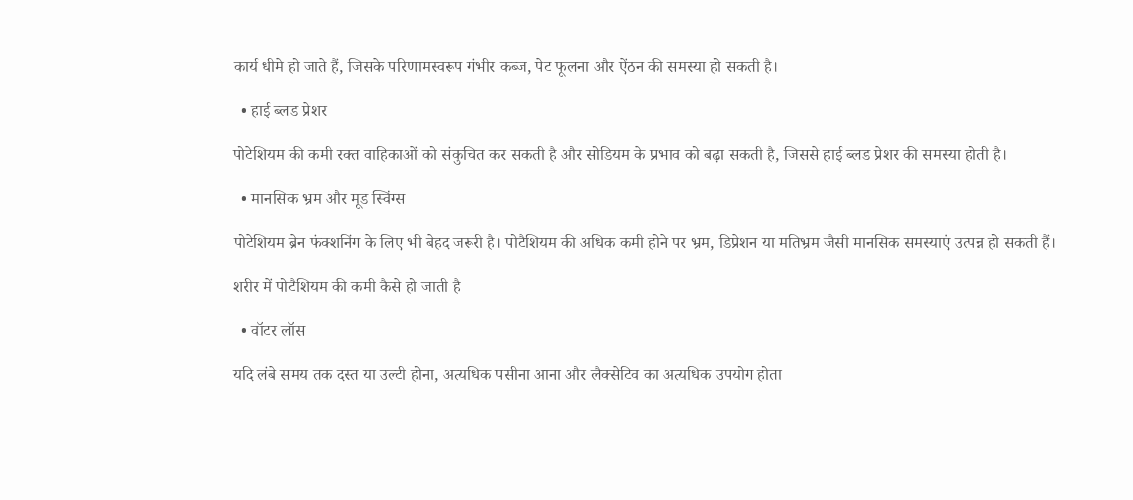कार्य धीमे हो जाते हैं, जिसके परिणामस्वरूप गंभीर कब्ज, पेट फूलना और ऐंठन की समस्या हो सकती है।

  • हाई ब्लड प्रेशर

पोटेशियम की कमी रक्त वाहिकाओं को संकुचित कर सकती है और सोडियम के प्रभाव को बढ़ा सकती है, जिससे हाई ब्लड प्रेशर की समस्या होती है।

  • मानसिक भ्रम और मूड स्विंग्स

पोटेशियम ब्रेन फंक्शनिंग के लिए भी बेहद जरूरी है। पोटैशियम की अधिक कमी होने पर भ्रम, डिप्रेशन या मतिभ्रम जैसी मानसिक समस्याएं उत्पन्न हो सकती हैं।

शरीर में पोटैशियम की कमी कैसे हो जाती है

  • वॉटर लॉस

यदि लंबे समय तक दस्त या उल्टी होना, अत्यधिक पसीना आना और लैक्सेटिव का अत्यधिक उपयोग होता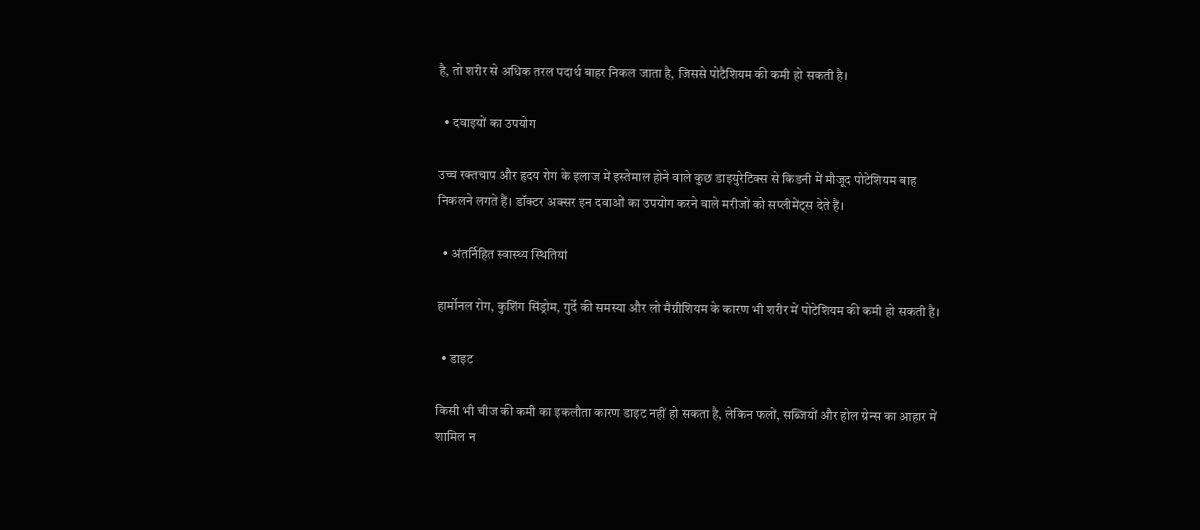है, तो शरीर से अधिक तरल पदार्थ बाहर निकल जाता है, जिससे पोटैशियम की कमी हो सकती है।

  • दवाइयों का उपयोग

उच्च रक्तचाप और हृदय रोग के इलाज में इस्तेमाल होने वाले कुछ डाइयुरेटिक्स से किडनी में मौजूद पोटेशियम बाह निकलने लगते हैं। डॉक्टर अक्सर इन दवाओं का उपयोग करने वाले मरीजों को सप्लीमेंट्स देते हैं।

  • अंतर्निहित स्वास्थ्य स्थितियां

हार्मोनल रोग, कुशिंग सिंड्रोम, गुर्दे की समस्या और लो मैग्नीशियम के कारण भी शरीर में पोटेशियम की कमी हो सकती है।

  • डाइट

किसी भी चीज की कमी का इकलौता कारण डाइट नहीं हो सकता है, लेकिन फलों, सब्जियों और होल ग्रेन्स का आहार में शामिल न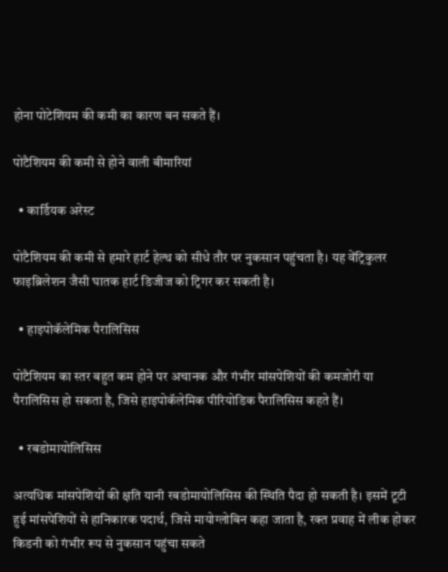होना पोटेशियम की कमी का कारण बन सकते हैं।

पोटैशियम की कमी से होने वाली बीमारियां

  • कार्डियक अरेस्ट

पोटैशियम की कमी से हमारे हार्ट हेल्थ को सीधे तौर पर नुकसान पहुंचता है। यह वेंट्रिकुलर फाइब्रिलेशन जैसी घातक हार्ट डिजीज को ट्रिगर कर सकती है।

  • हाइपोकॅलेमिक पैरालिसिस

पोटैशियम का स्तर बहुत कम होने पर अचानक और गंभीर मांसपेशियों की कमजोरी या पैरालिसिस हो सकता है, जिसे हाइपोकॅलेमिक पीरियोडिक पैरालिसिस कहते हैं।

  • रबडोमायोलिसिस

अत्यधिक मांसपेशियों की क्षति यानी रबडोमायोलिसिस की स्थिति पैदा हो सकती है। इसमें टूटी हुई मांसपेशियों से हानिकारक पदार्थ, जिसे मायोग्लोबिन कहा जाता है, रक्त प्रवाह में लीक होकर किडनी को गंभीर रूप से नुकसान पहुंचा सकते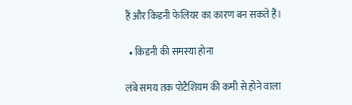हैं और किडनी फेलियर का कारण बन सकते हैं।

  • किडनी की समस्या होना

लंबे समय तक पोटैशियम की कमी से होने वाला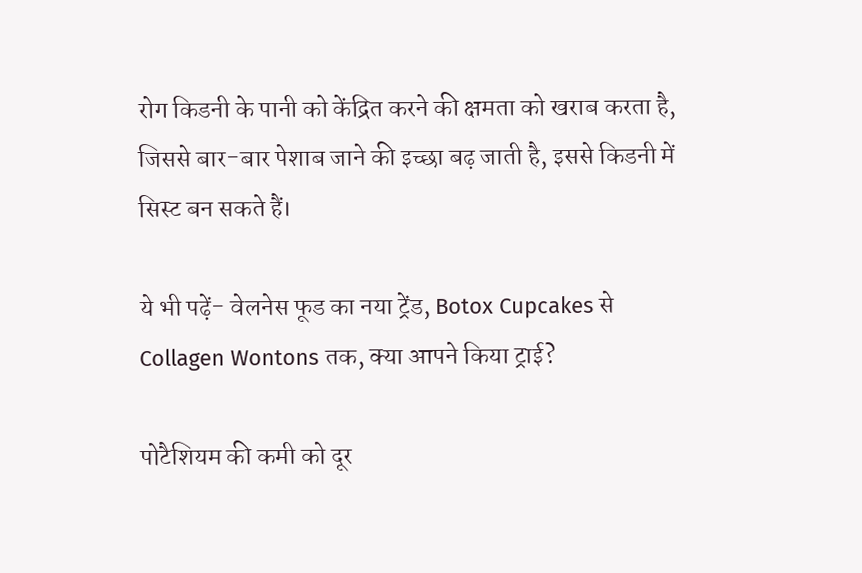रोग किडनी के पानी को केंद्रित करने की क्षमता को खराब करता है, जिससे बार-बार पेशाब जाने की इच्छा बढ़ जाती है, इससे किडनी में सिस्ट बन सकते हैं।

ये भी पढ़ें- वेलनेस फूड का नया ट्रेंड, Botox Cupcakes से Collagen Wontons तक, क्या आपने किया ट्राई?

पोटैशियम की कमी को दूर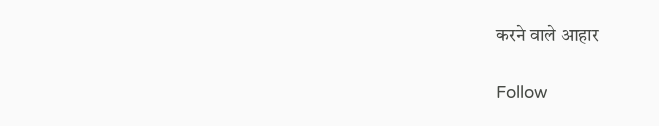करने वाले आहार

Follow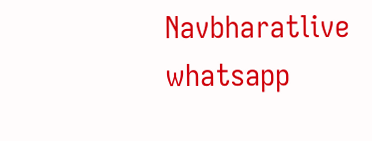Navbharatlive whatsapp